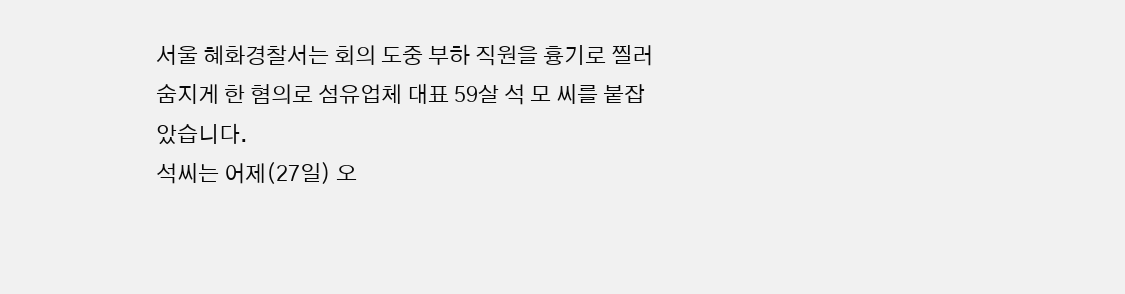서울 혜화경찰서는 회의 도중 부하 직원을 흉기로 찔러 숨지게 한 혐의로 섬유업체 대표 59살 석 모 씨를 붙잡았습니다.
석씨는 어제(27일) 오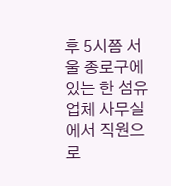후 5시쯤 서울 종로구에 있는 한 섬유업체 사무실에서 직원으로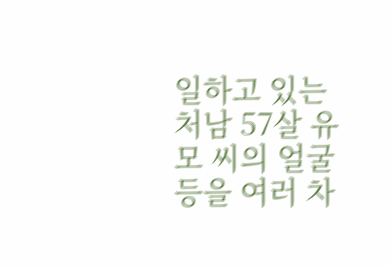일하고 있는 처남 57살 유 모 씨의 얼굴 등을 여러 차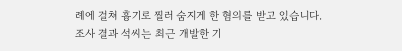례에 걸쳐 흉기로 찔러 숨지게 한 혐의를 받고 있습니다.
조사 결과 석씨는 최근 개발한 기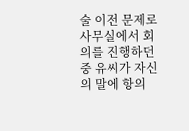술 이전 문제로 사무실에서 회의를 진행하던 중 유씨가 자신의 말에 항의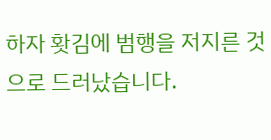하자 홧김에 범행을 저지른 것으로 드러났습니다.